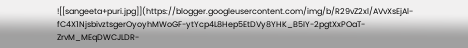![[sangeeta+puri.jpg]](https://blogger.googleusercontent.com/img/b/R29vZ2xl/AVvXsEjAl-fC4X1NjsbivztsgerOyoyhMWoGF-ytYcp4L8Hep5EtDVy8YHK_B5IY-2pgtXxPOaT-ZrvM_MEqDWCJLDR-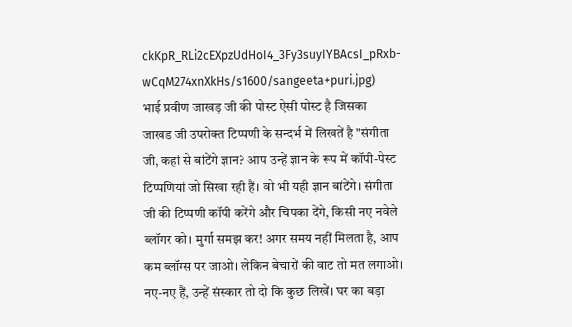ckKpR_RLi2cEXpzUdHoI4_3Fy3suyIYBAcsI_pRxb-wCqM274xnXkHs/s1600/sangeeta+puri.jpg)
भाई प्रवीण जाखड़ जी की पोस्ट ऐसी पोस्ट है जिसका
जाखड जी उपरोक्त टिप्पणी के सन्दर्भ में लिखतें है "संगीता जी, कहां से बांटेंगे ज्ञान? आप उन्हें ज्ञान के रूप में कॉपी-पेस्ट टिप्पणियां जो सिखा रही हैं। वो भी यही ज्ञान बांटेंगे। संगीता जी की टिप्पणी कॉपी करेंगे और चिपका देंगे, किसी नए नवेले ब्लॉगर को। मुर्गा समझ कर! अगर समय नहीं मिलता है, आप कम ब्लॉग्स पर जाओ। लेकिन बेचारों की वाट तो मत लगाओ। नए-नए हैं, उन्हें संस्कार तो दो कि कुछ लिखें। घर का बड़ा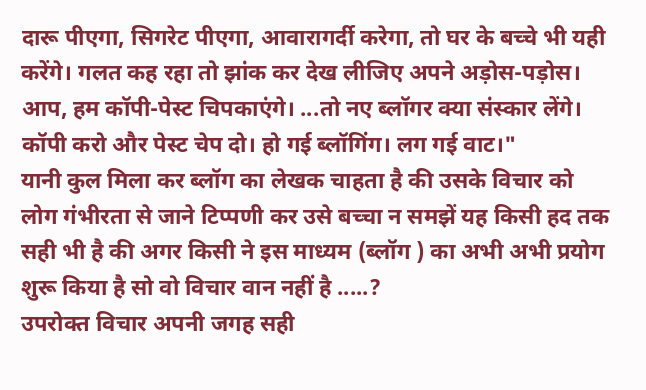दारू पीएगा, सिगरेट पीएगा, आवारागर्दी करेगा, तो घर के बच्चे भी यही करेंगे। गलत कह रहा तो झांक कर देख लीजिए अपने अड़ोस-पड़ोस। आप, हम कॉपी-पेस्ट चिपकाएंगे। ...तो नए ब्लॉगर क्या संस्कार लेंगे। कॉपी करो और पेस्ट चेप दो। हो गई ब्लॉगिंग। लग गई वाट।"
यानी कुल मिला कर ब्लॉग का लेखक चाहता है की उसके विचार को लोग गंभीरता से जाने टिप्पणी कर उसे बच्चा न समझें यह किसी हद तक सही भी है की अगर किसी ने इस माध्यम (ब्लॉग ) का अभी अभी प्रयोग शुरू किया है सो वो विचार वान नहीं है .....?
उपरोक्त विचार अपनी जगह सही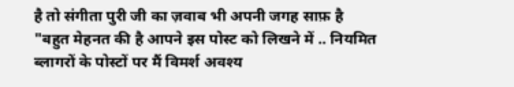है तो संगीता पुरी जी का ज़वाब भी अपनी जगह साफ़ है "बहुत मेहनत की है आपने इस पोस्ट को लिखने में .. नियमित ब्लागरों के पोस्टों पर मैं विमर्श अवश्य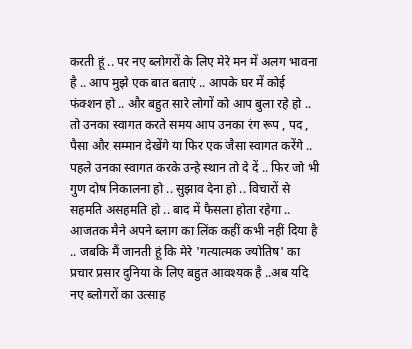करती हूं .. पर नए ब्लोगरों के लिए मेरे मन में अलग भावना है .. आप मुझे एक बात बताएं .. आपके घर में कोई फंक्शन हो .. और बहुत सारे लोगों को आप बुला रहे हो .. तो उनका स्वागत करते समय आप उनका रंग रूप , पद , पैसा और सम्मान देखेंगे या फिर एक जैसा स्वागत करेंगे .. पहले उनका स्वागत करके उन्हे स्थान तो दे दें .. फिर जो भी गुण दोष निकालना हो .. सुझाव देना हो .. विचारों से सहमति असहमति हो .. बाद में फैसला होता रहेगा .. आजतक मैने अपने ब्लाग का लिंक कहीं कभी नहीं दिया है .. जबकि मैं जानती हूं कि मेरे 'गत्यात्मक ज्योतिष' का प्रचार प्रसार दुनिया के लिए बहुत आवश्यक है ..अब यदि नए ब्लोगरों का उत्साह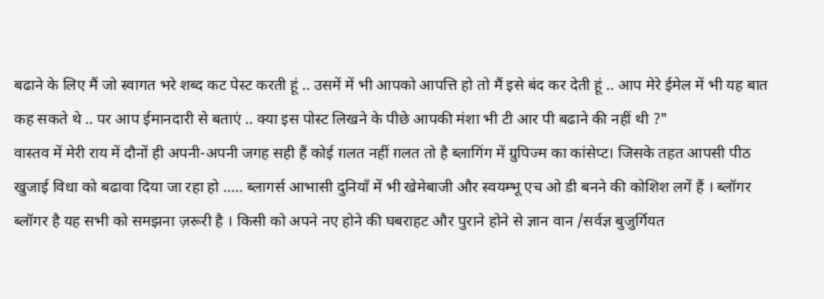बढाने के लिए मैं जो स्वागत भरे शब्द कट पेस्ट करती हूं .. उसमें में भी आपको आपत्ति हो तो मैं इसे बंद कर देती हूं .. आप मेरे ईमेल में भी यह बात कह सकते थे .. पर आप ईमानदारी से बताएं .. क्या इस पोस्ट लिखने के पीछे आपकी मंशा भी टी आर पी बढाने की नहीं थी ?"
वास्तव में मेरी राय में दौनों ही अपनी-अपनी जगह सही हैं कोई ग़लत नहीं ग़लत तो है ब्लागिंग में ग्रुपिज्म का कांसेप्ट। जिसके तहत आपसी पीठ खुजाई विधा को बढावा दिया जा रहा हो ..... ब्लागर्स आभासी दुनियाँ में भी खेमेबाजी और स्वयम्भू एच ओ डी बनने की कोशिश लगें हैं । ब्लॉगर ब्लॉगर है यह सभी को समझना ज़रूरी है । किसी को अपने नए होने की घबराहट और पुराने होने से ज्ञान वान /सर्वज्ञ बुजुर्गियत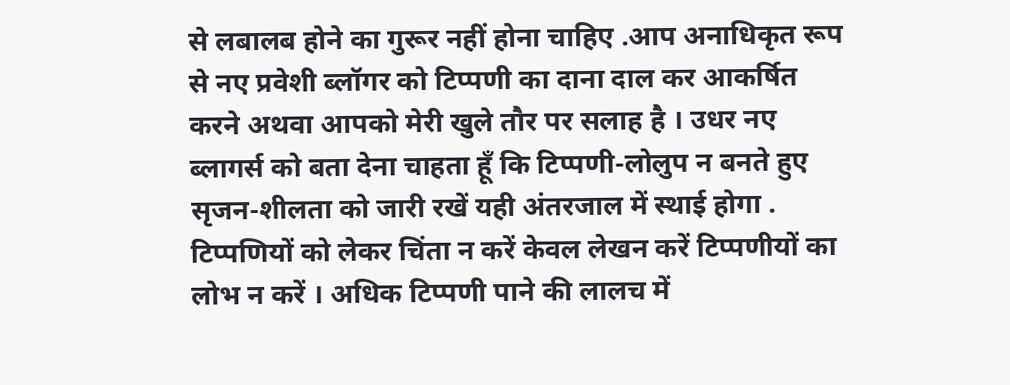से लबालब होने का गुरूर नहीं होना चाहिए .आप अनाधिकृत रूप से नए प्रवेशी ब्लॉगर को टिप्पणी का दाना दाल कर आकर्षित करने अथवा आपको मेरी खुले तौर पर सलाह है । उधर नए ब्लागर्स को बता देना चाहता हूँ कि टिप्पणी-लोलुप न बनते हुए सृजन-शीलता को जारी रखें यही अंतरजाल में स्थाई होगा . टिप्पणियों को लेकर चिंता न करें केवल लेखन करें टिप्पणीयों का लोभ न करें । अधिक टिप्पणी पाने की लालच में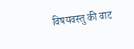विषयवस्तु की वाट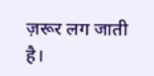ज़रूर लग जाती है।